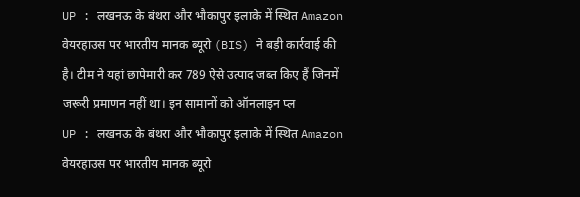UP : लखनऊ के बंथरा और भौकापुर इलाके में स्थित Amazon वेयरहाउस पर भारतीय मानक ब्यूरो (BIS) ने बड़ी कार्रवाई की है। टीम ने यहां छापेमारी कर 789 ऐसे उत्पाद जब्त किए हैं जिनमें जरूरी प्रमाणन नहीं था। इन सामानों को ऑनलाइन प्ल
UP : लखनऊ के बंथरा और भौकापुर इलाके में स्थित Amazon वेयरहाउस पर भारतीय मानक ब्यूरो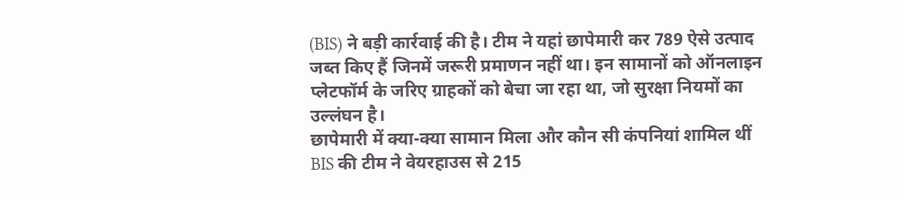(BIS) ने बड़ी कार्रवाई की है। टीम ने यहां छापेमारी कर 789 ऐसे उत्पाद जब्त किए हैं जिनमें जरूरी प्रमाणन नहीं था। इन सामानों को ऑनलाइन प्लेटफॉर्म के जरिए ग्राहकों को बेचा जा रहा था, जो सुरक्षा नियमों का उल्लंघन है।
छापेमारी में क्या-क्या सामान मिला और कौन सी कंपनियां शामिल थीं
BIS की टीम ने वेयरहाउस से 215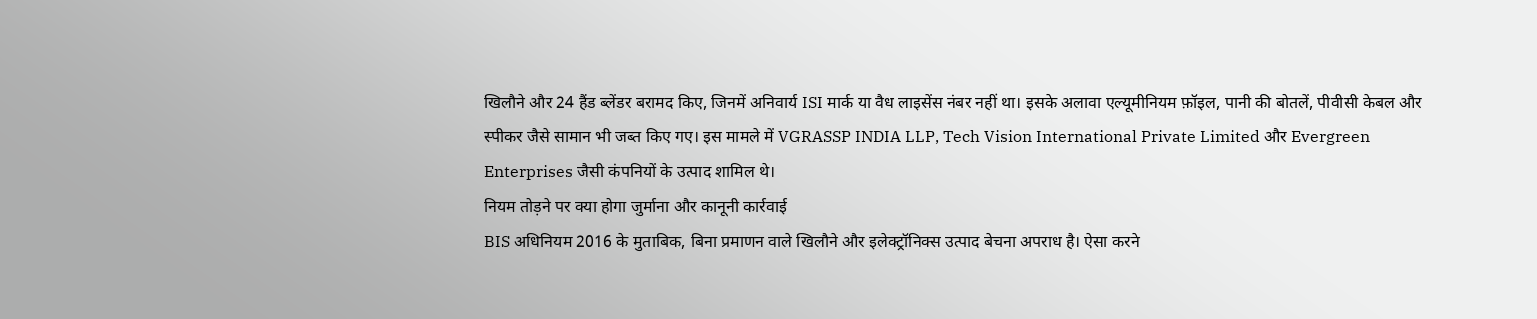खिलौने और 24 हैंड ब्लेंडर बरामद किए, जिनमें अनिवार्य ISI मार्क या वैध लाइसेंस नंबर नहीं था। इसके अलावा एल्यूमीनियम फ़ॉइल, पानी की बोतलें, पीवीसी केबल और स्पीकर जैसे सामान भी जब्त किए गए। इस मामले में VGRASSP INDIA LLP, Tech Vision International Private Limited और Evergreen Enterprises जैसी कंपनियों के उत्पाद शामिल थे।
नियम तोड़ने पर क्या होगा जुर्माना और कानूनी कार्रवाई
BIS अधिनियम 2016 के मुताबिक, बिना प्रमाणन वाले खिलौने और इलेक्ट्रॉनिक्स उत्पाद बेचना अपराध है। ऐसा करने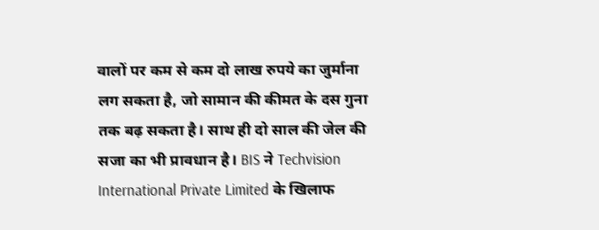वालों पर कम से कम दो लाख रुपये का जुर्माना लग सकता है, जो सामान की कीमत के दस गुना तक बढ़ सकता है। साथ ही दो साल की जेल की सजा का भी प्रावधान है। BIS ने Techvision International Private Limited के खिलाफ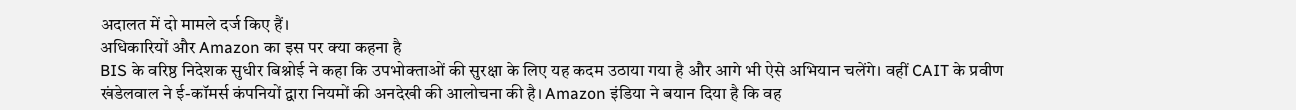अदालत में दो मामले दर्ज किए हैं।
अधिकारियों और Amazon का इस पर क्या कहना है
BIS के वरिष्ठ निदेशक सुधीर बिश्नोई ने कहा कि उपभोक्ताओं की सुरक्षा के लिए यह कदम उठाया गया है और आगे भी ऐसे अभियान चलेंगे। वहीं CAIT के प्रवीण खंडेलवाल ने ई-कॉमर्स कंपनियों द्वारा नियमों की अनदेखी की आलोचना की है। Amazon इंडिया ने बयान दिया है कि वह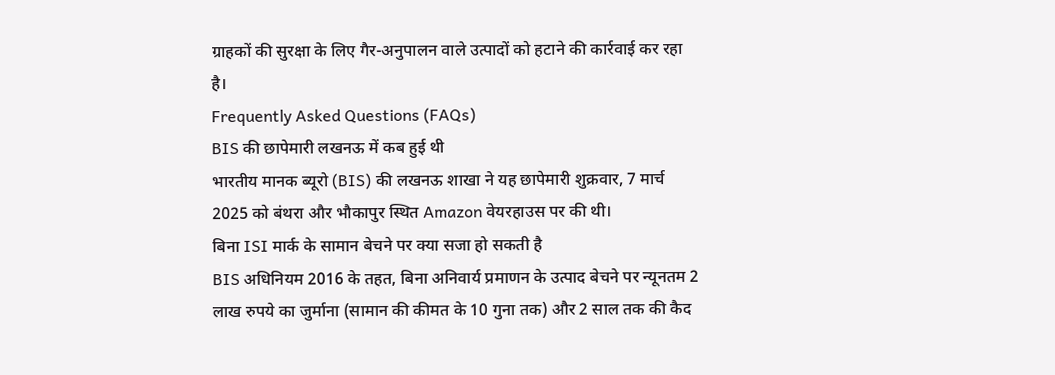ग्राहकों की सुरक्षा के लिए गैर-अनुपालन वाले उत्पादों को हटाने की कार्रवाई कर रहा है।
Frequently Asked Questions (FAQs)
BIS की छापेमारी लखनऊ में कब हुई थी
भारतीय मानक ब्यूरो (BIS) की लखनऊ शाखा ने यह छापेमारी शुक्रवार, 7 मार्च 2025 को बंथरा और भौकापुर स्थित Amazon वेयरहाउस पर की थी।
बिना ISI मार्क के सामान बेचने पर क्या सजा हो सकती है
BIS अधिनियम 2016 के तहत, बिना अनिवार्य प्रमाणन के उत्पाद बेचने पर न्यूनतम 2 लाख रुपये का जुर्माना (सामान की कीमत के 10 गुना तक) और 2 साल तक की कैद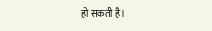हो सकती है।